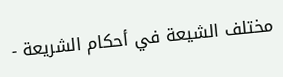مختلف الشيعة في أحكام الشريعة -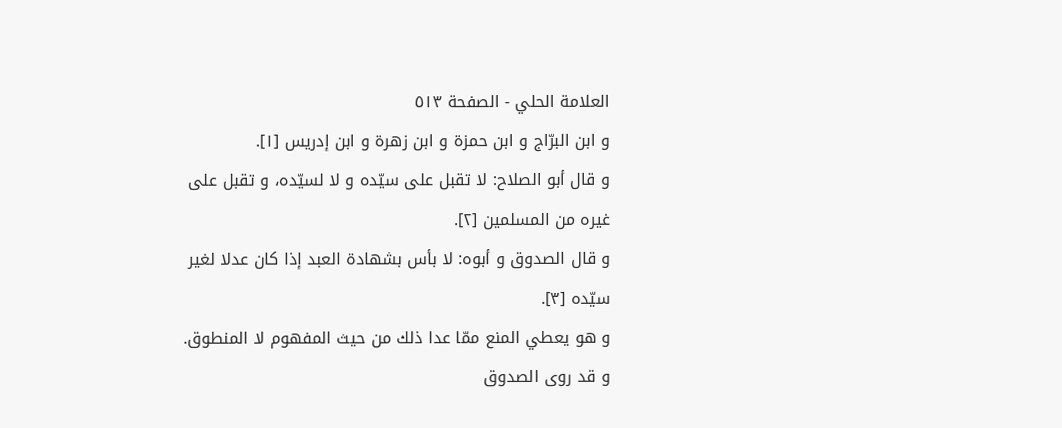العلامة الحلي - الصفحة ٥١٣
و ابن البرّاج و ابن حمزة و ابن زهرة و ابن إدريس [١].
و قال أبو الصلاح: لا تقبل على سيّده و لا لسيّده، و تقبل على غيره من المسلمين [٢].
و قال الصدوق و أبوه: لا بأس بشهادة العبد إذا كان عدلا لغير سيّده [٣].
و هو يعطي المنع ممّا عدا ذلك من حيث المفهوم لا المنطوق.
و قد روى الصدوق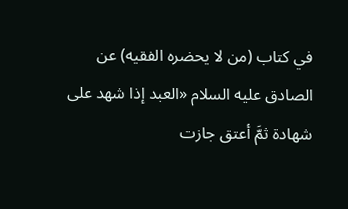في كتاب (من لا يحضره الفقيه) عن الصادق عليه السلام «العبد إذا شهد على شهادة ثمَّ أعتق جازت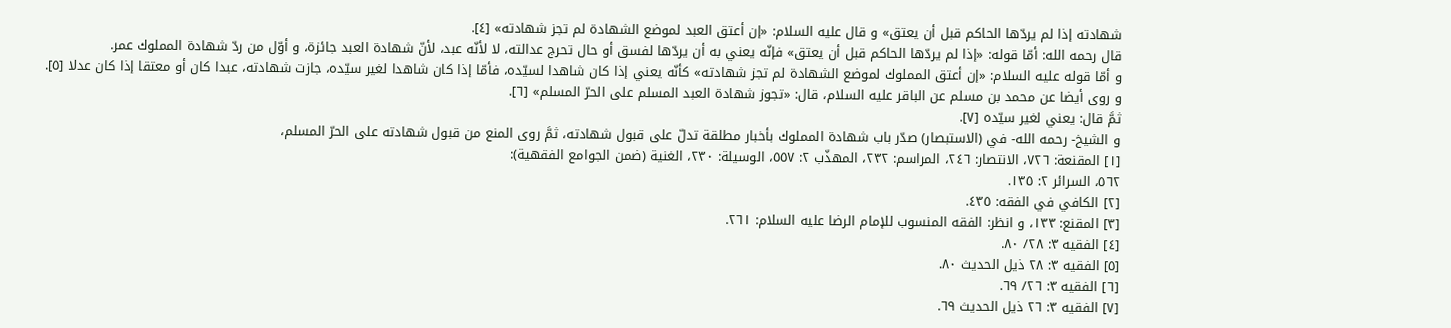شهادته إذا لم يردّها الحاكم قبل أن يعتق» و قال عليه السلام: «إن أعتق العبد لموضع الشهادة لم تجز شهادته» [٤].
قال رحمه الله: أمّا قوله: «إذا لم يردّها الحاكم قبل أن يعتق» فإنّه يعني به أن يردّها لفسق أو حال تحرج عدالته، لا لأنّه عبد، لأنّ شهادة العبد جائزة، و أوّل من ردّ شهادة المملوك عمر.
و أمّا قوله عليه السلام: «إن أعتق المملوك لموضع الشهادة لم تجز شهادته» كأنّه يعني إذا كان شاهدا لسيّده، فأمّا إذا كان شاهدا لغير سيّده، جازت شهادته، عبدا كان أو معتقا إذا كان عدلا [٥].
و روى أيضا عن محمد بن مسلم عن الباقر عليه السلام، قال: «تجوز شهادة العبد المسلم على الحرّ المسلم» [٦].
ثمَّ قال: يعني لغير سيّده [٧].
و الشيخ- رحمه الله- في (الاستبصار) صدّر باب شهادة المملوك بأخبار مطلقة تدلّ على قبول شهادته، ثمَّ روى المنع من قبول شهادته على الحرّ المسلم،
[١] المقنعة: ٧٢٦، الانتصار: ٢٤٦، المراسم: ٢٣٢، المهذّب ٢: ٥٥٧، الوسيلة: ٢٣٠، الغنية (ضمن الجوامع الفقهية):
٥٦٢، السرائر ٢: ١٣٥.
[٢] الكافي في الفقه: ٤٣٥.
[٣] المقنع: ١٣٣، و انظر: الفقه المنسوب للإمام الرضا عليه السلام: ٢٦١.
[٤] الفقيه ٣: ٢٨/ ٨٠.
[٥] الفقيه ٣: ٢٨ ذيل الحديث ٨٠.
[٦] الفقيه ٣: ٢٦/ ٦٩.
[٧] الفقيه ٣: ٢٦ ذيل الحديث ٦٩.